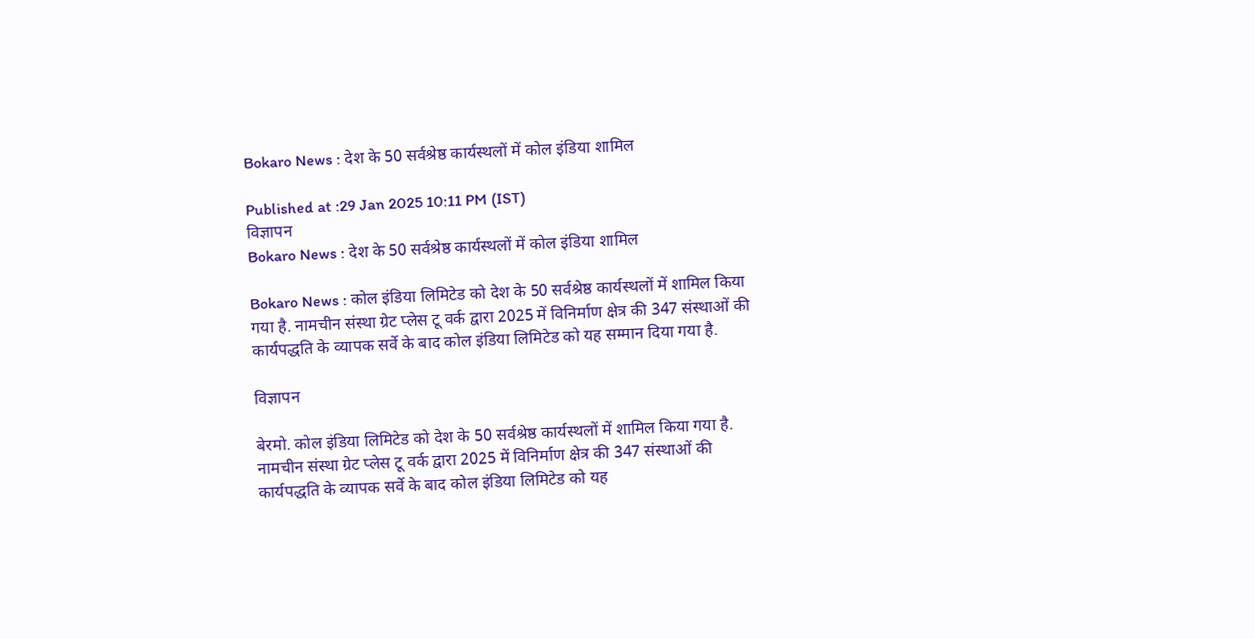Bokaro News : देश के 50 सर्वश्रेष्ठ कार्यस्थलों में कोल इंडिया शामिल

Published at :29 Jan 2025 10:11 PM (IST)
विज्ञापन
Bokaro News : देश के 50 सर्वश्रेष्ठ कार्यस्थलों में कोल इंडिया शामिल

Bokaro News : कोल इंडिया लिमिटेड को देश के 50 सर्वश्रेष्ठ कार्यस्थलों में शामिल किया गया है. नामचीन संस्था ग्रेट प्लेस टू वर्क द्वारा 2025 में विनिर्माण क्षेत्र की 347 संस्थाओं की कार्यपद्धति के व्यापक सर्वे के बाद कोल इंडिया लिमिटेड को यह सम्मान दिया गया है.

विज्ञापन

बेरमो. कोल इंडिया लिमिटेड को देश के 50 सर्वश्रेष्ठ कार्यस्थलों में शामिल किया गया है. नामचीन संस्था ग्रेट प्लेस टू वर्क द्वारा 2025 में विनिर्माण क्षेत्र की 347 संस्थाओं की कार्यपद्धति के व्यापक सर्वे के बाद कोल इंडिया लिमिटेड को यह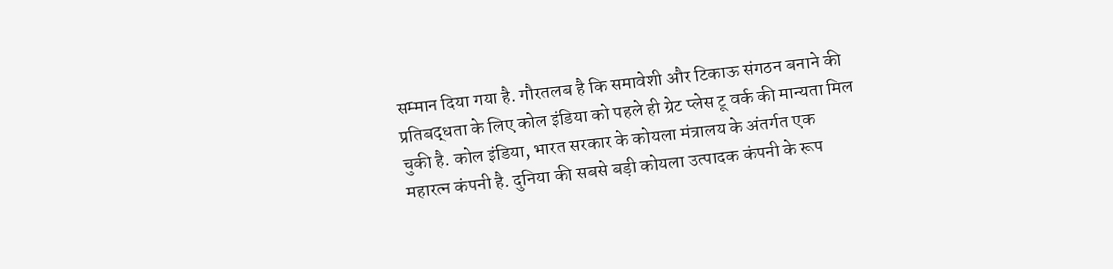सम्मान दिया गया है. गौरतलब है कि समावेशी और टिकाऊ संगठन बनाने की प्रतिबद्धता के लिए कोल इंडिया को पहले ही ग्रेट प्लेस टू वर्क की मान्यता मिल चुकी है. कोल इंडिया, भारत सरकार के कोयला मंत्रालय के अंतर्गत एक महारत्न कंपनी है. दुनिया की सबसे बड़ी कोयला उत्पादक कंपनी के रूप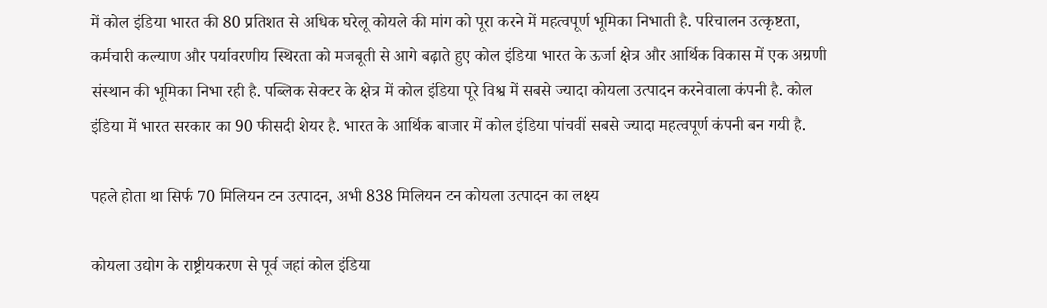में कोल इंडिया भारत की 80 प्रतिशत से अधिक घरेलू कोयले की मांग को पूरा करने में महत्वपूर्ण भूमिका निभाती है. परिचालन उत्कृष्टता, कर्मचारी कल्याण और पर्यावरणीय स्थिरता को मजबूती से आगे बढ़ाते हुए कोल इंडिया भारत के ऊर्जा क्षेत्र और आर्थिक विकास में एक अग्रणी संस्थान की भूमिका निभा रही है. पब्लिक सेक्टर के क्षेत्र में कोल इंडिया पूरे विश्व में सबसे ज्यादा कोयला उत्पादन करनेवाला कंपनी है. कोल इंडिया में भारत सरकार का 90 फीसदी शेयर है. भारत के आर्थिक बाजार में कोल इंडिया पांचवीं सबसे ज्यादा महत्वपूर्ण कंपनी बन गयी है.

पहले होता था सिर्फ 70 मिलियन टन उत्पादन, अभी 838 मिलियन टन कोयला उत्पादन का लक्ष्य

कोयला उद्योग के राष्ट्रीयकरण से पूर्व जहां कोल इंडिया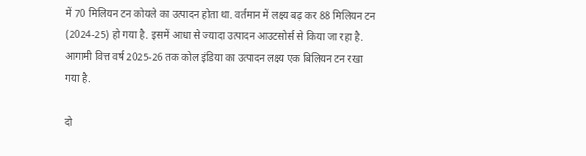में 70 मिलियन टन कोयले का उत्पादन होता था. वर्तमान में लक्ष्य बढ़ कर 88 मिलियन टन (2024-25) हो गया है. इसमें आधा से ज्यादा उत्पादन आउटसोर्स से किया जा रहा है. आगामी वित्त वर्ष 2025-26 तक कोल इंडिया का उत्पादन लक्ष्य एक बिलियन टन रखा गया है.

दो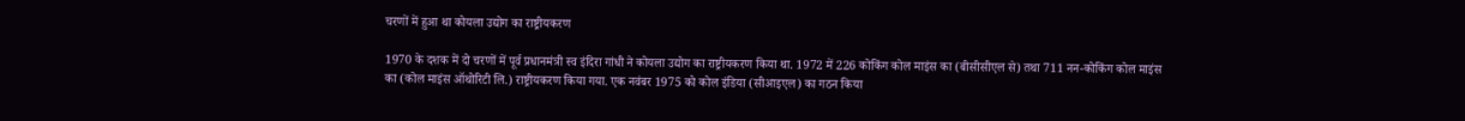चरणों में हुआ था कोयला उद्योग का राष्ट्रीयकरण

1970 के दशक में दो चरणों में पूर्व प्रधानमंत्री स्व इंदिरा गांधी ने कोयला उद्योग का राष्ट्रीयकरण किया था. 1972 में 226 कोकिंग कोल माइंस का (बीसीसीएल से) तथा 711 नन-कोकिंग कोल माइंस का (कोल माइंस ऑथोरिटी लि.) राष्ट्रीयकरण किया गया. एक नवंबर 1975 को कोल इंडिया (सीआइएल) का गठन किया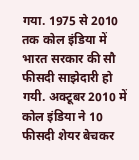गया. 1975 से 2010 तक कोल इंडिया में भारत सरकार की सौ फीसदी साझेदारी हो गयी. अक्टूबर 2010 में कोल इंडिया ने 10 फीसदी शेयर बेचकर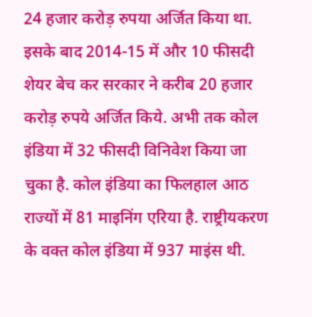24 हजार करोड़ रुपया अर्जित किया था. इसके बाद 2014-15 में और 10 फीसदी शेयर बेच कर सरकार ने करीब 20 हजार करोड़ रुपये अर्जित किये. अभी तक कोल इंडिया में 32 फीसदी विनिवेश किया जा चुका है. कोल इंडिया का फिलहाल आठ राज्यों में 81 माइनिंग एरिया है. राष्ट्रीयकरण के वक्त कोल इंडिया में 937 माइंस थी.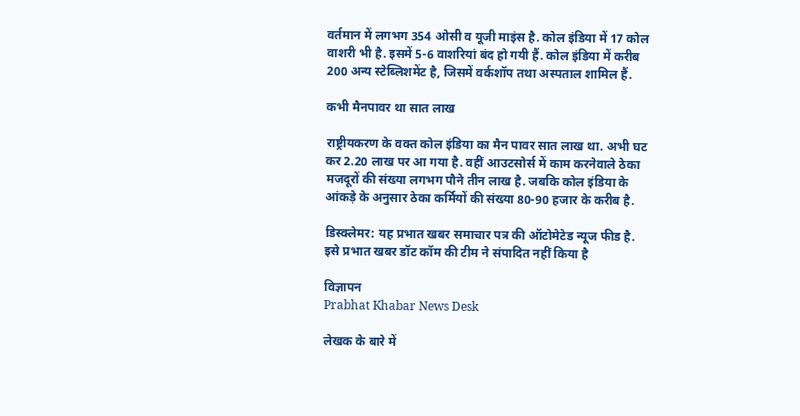वर्तमान में लगभग 354 ओसी व यूजी माइंस है. कोल इंडिया में 17 कोल वाशरी भी है. इसमें 5-6 वाशरियां बंद हो गयी हैं. कोल इंडिया में करीब 200 अन्य स्टेब्लिशमेंट है, जिसमें वर्कशॉप तथा अस्पताल शामिल हैं.

कभी मैनपावर था सात लाख

राष्ट्रीयकरण के वक्त कोल इंडिया का मैन पावर सात लाख था. अभी घट कर 2.20 लाख पर आ गया है. वहीं आउटसोर्स में काम करनेवाले ठेका मजदूरों की संख्या लगभग पौने तीन लाख है. जबकि कोल इंडिया के आंकड़े के अनुसार ठेका कर्मियों की संख्या 80-90 हजार के करीब है.

डिस्क्लेमर: यह प्रभात खबर समाचार पत्र की ऑटोमेटेड न्यूज फीड है. इसे प्रभात खबर डॉट कॉम की टीम ने संपादित नहीं किया है

विज्ञापन
Prabhat Khabar News Desk

लेखक के बारे में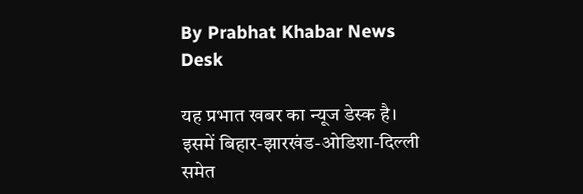By Prabhat Khabar News Desk

यह प्रभात खबर का न्यूज डेस्क है। इसमें बिहार-झारखंड-ओडिशा-दिल्‍ली समेत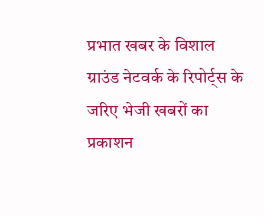प्रभात खबर के विशाल ग्राउंड नेटवर्क के रिपोर्ट्स के जरिए भेजी खबरों का प्रकाशन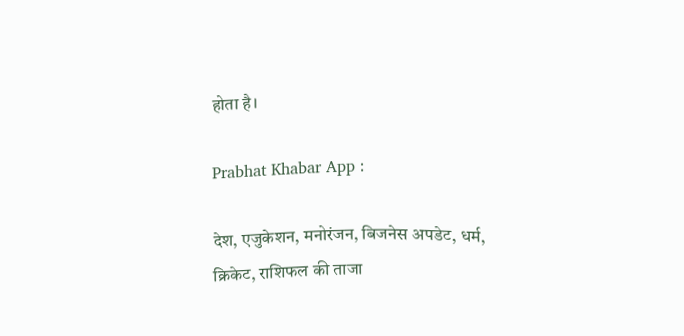होता है।

Prabhat Khabar App :

देश, एजुकेशन, मनोरंजन, बिजनेस अपडेट, धर्म, क्रिकेट, राशिफल की ताजा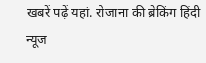खबरें पढ़ें यहां. रोजाना की ब्रेकिंग हिंदी न्यूज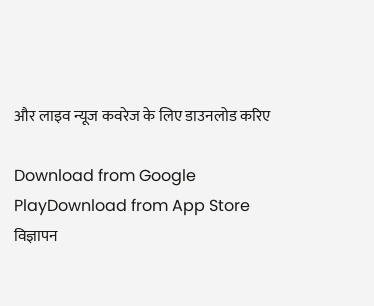और लाइव न्यूज कवरेज के लिए डाउनलोड करिए

Download from Google PlayDownload from App Store
विज्ञापन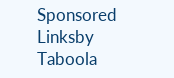Sponsored Linksby Taboola